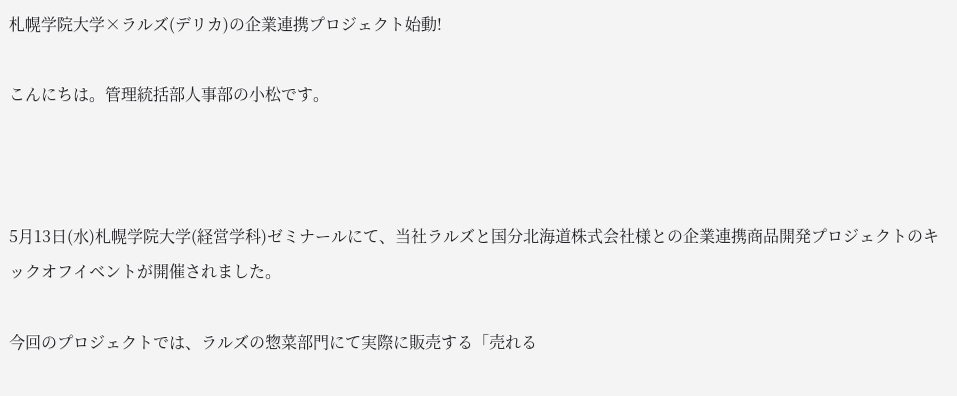札幌学院大学×ラルズ(デリカ)の企業連携プロジェクト始動!

こんにちは。管理統括部人事部の小松です。



5月13日(水)札幌学院大学(経営学科)ゼミナールにて、当社ラルズと国分北海道株式会社様との企業連携商品開発プロジェクトのキックオフイベントが開催されました。

今回のプロジェクトでは、ラルズの惣菜部門にて実際に販売する「売れる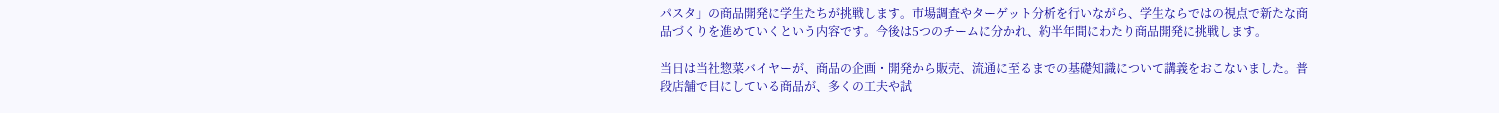パスタ」の商品開発に学生たちが挑戦します。市場調査やターゲット分析を行いながら、学生ならではの視点で新たな商品づくりを進めていくという内容です。今後は5つのチームに分かれ、約半年間にわたり商品開発に挑戦します。

当日は当社惣菜バイヤーが、商品の企画・開発から販売、流通に至るまでの基礎知識について講義をおこないました。普段店舗で目にしている商品が、多くの工夫や試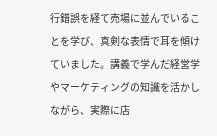行錯誤を経て売場に並んでいることを学び、真剣な表情で耳を傾けていました。講義で学んだ経営学やマーケティングの知識を活かしながら、実際に店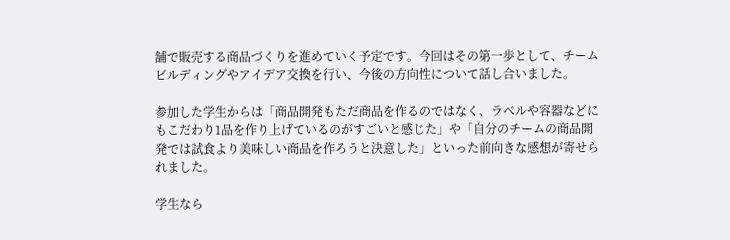舗で販売する商品づくりを進めていく予定です。今回はその第一歩として、チームビルディングやアイデア交換を行い、今後の方向性について話し合いました。

参加した学生からは「商品開発もただ商品を作るのではなく、ラベルや容器などにもこだわり1品を作り上げているのがすごいと感じた」や「自分のチームの商品開発では試食より美味しい商品を作ろうと決意した」といった前向きな感想が寄せられました。

学生なら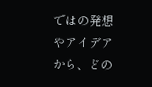ではの発想やアイデアから、どの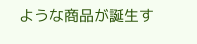ような商品が誕生す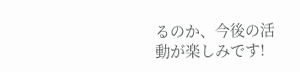るのか、今後の活動が楽しみです!